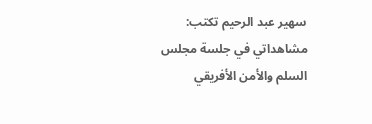سهير عبد الرحيم تكتب: مشاهداتي في جلسة مجلس السلم والأمن الأفريقي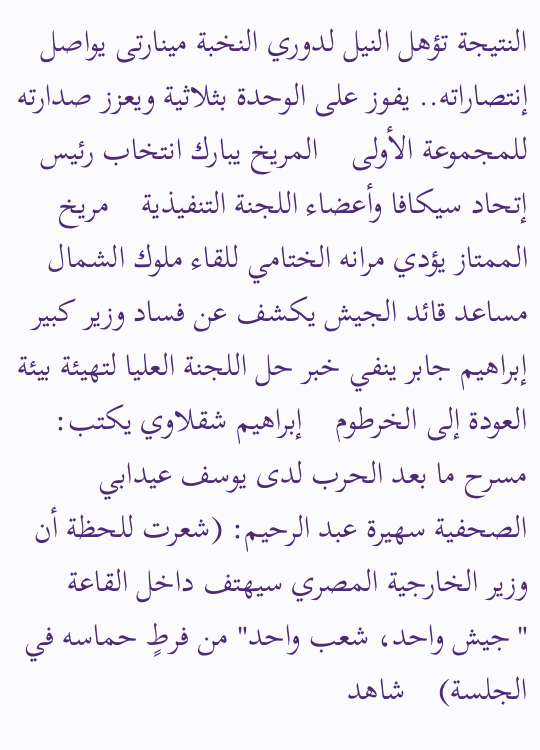النتيجة تؤهل النيل لدوري النخبة مينارتى يواصل إنتصاراته.. يفوز على الوحدة بثلاثية ويعزز صدارته للمجموعة الأولى    المريخ يبارك انتخاب رئيس إتحاد سيكافا وأعضاء اللجنة التنفيذية    مريخ الممتاز يؤدي مرانه الختامي للقاء ملوك الشمال    مساعد قائد الجيش يكشف عن فساد وزير كبير    إبراهيم جابر ينفي خبر حل اللجنة العليا لتهيئة بيئة العودة إلى الخرطوم    إبراهيم شقلاوي يكتب: مسرح ما بعد الحرب لدى يوسف عيدابي    الصحفية سهيرة عبد الرحيم: (شعرت للحظة أن وزير الخارجية المصري سيهتف داخل القاعة "جيش واحد، شعب واحد" من فرطٍ حماسه في الجلسة)    شاهد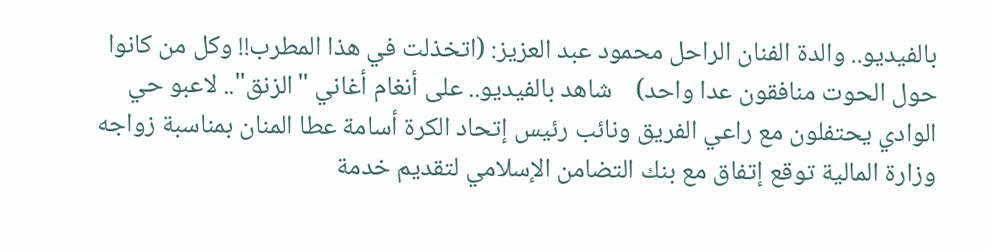بالفيديو.. والدة الفنان الراحل محمود عبد العزيز: (اتخذلت في هذا المطرب!! وكل من كانوا حول الحوت منافقون عدا واحد)    شاهد بالفيديو.. على أنغام أغاني "الزنق".. لاعبو حي الوادي يحتفلون مع راعي الفريق ونائب رئيس إتحاد الكرة أسامة عطا المنان بمناسبة زواجه    وزارة المالية توقع إتفاق مع بنك التضامن الإسلامي لتقديم خدمة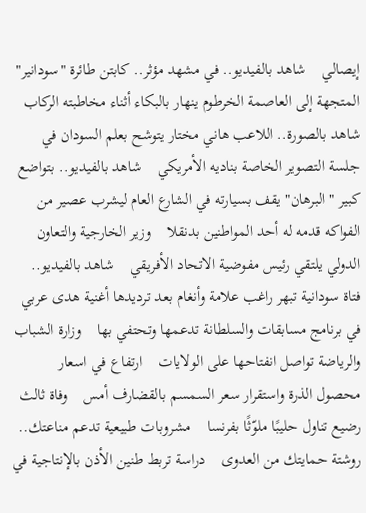إيصالي    شاهد بالفيديو.. في مشهد مؤثر.. كابتن طائرة "سودانير" المتجهة إلى العاصمة الخرطوم ينهار بالبكاء أثناء مخاطبته الركاب    شاهد بالصورة.. اللاعب هاني مختار يتوشح بعلم السودان في جلسة التصوير الخاصة بناديه الأمريكي    شاهد بالفيديو.. بتواضع كبير "البرهان" يقف بسيارته في الشارع العام ليشرب عصير من الفواكه قدمه له أحد المواطنين بدنقلا    وزير الخارجية والتعاون الدولي يلتقي رئيس مفوضية الاتحاد الأفريقي    شاهد بالفيديو.. فتاة سودانية تبهر راغب علامة وأنغام بعد ترديدها أغنية هدى عربي في برنامج مسابقات والسلطانة تدعمها وتحتفي بها    وزارة الشباب والرياضة تواصل انفتاحها على الولايات    ارتفاع في اسعار محصول الذرة واستقرار سعر السمسم بالقضارف أمس    وفاة ثالث رضيع تناول حليبًا ملوّثًا بفرنسا    مشروبات طبيعية تدعم مناعتك.. روشتة حمايتك من العدوى    دراسة تربط طنين الأذن بالإنتاجية في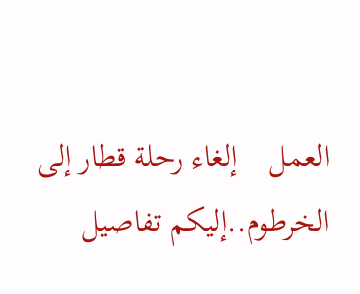العمل    إلغاء رحلة قطار إلى الخرطوم..إليكم تفاصيل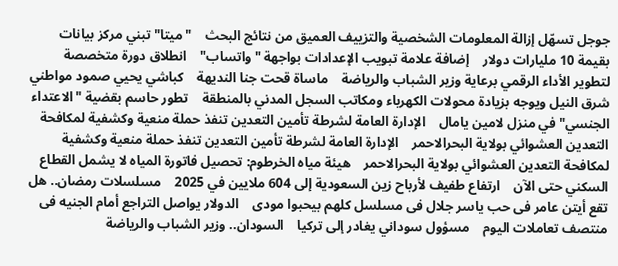جوجل تسهّل إزالة المعلومات الشخصية والتزييف العميق من نتائج البحث    "ميتا" تبني مركز بيانات بقيمة 10 مليارات دولار    إضافة علامة تبويب الإعدادات بواجهة "واتساب"    انطلاق دورة متخصصة لتطوير الأداء الرقمي برعاية وزير الشباب والرياضة    ماساة قحت جنا النديهة    كباشي يحيي صمود مواطني شرق النيل ويوجه بزيادة محولات الكهرباء ومكاتب السجل المدني بالمنطقة    تطور حاسم بقضية "الاعتداء الجنسي" في منزل لامين يامال    الإدارة العامة لشرطة تأمين التعدين تنفذ حملة منعية وكشفية لمكافحة التعدين العشوائي بولاية البحرالاحمر    الإدارة العامة لشرطة تأمين التعدين تنفذ حملة منعية وكشفية لمكافحة التعدين العشوائي بولاية البحرالاحمر    هيئة مياه الخرطوم: تحصيل فاتورة المياه لا يشمل القطاع السكني حتى الآن    ارتفاع طفيف لأرباح زين السعودية إلى 604 ملايين في 2025    مسلسلات رمضان.. هل تقع أيتن عامر فى حب ياسر جلال فى مسلسل كلهم بيحبوا مودى    الدولار يواصل التراجع أمام الجنيه فى منتصف تعاملات اليوم    مسؤول سوداني يغادر إلى تركيا    السودان.. وزير الشباب والرياضة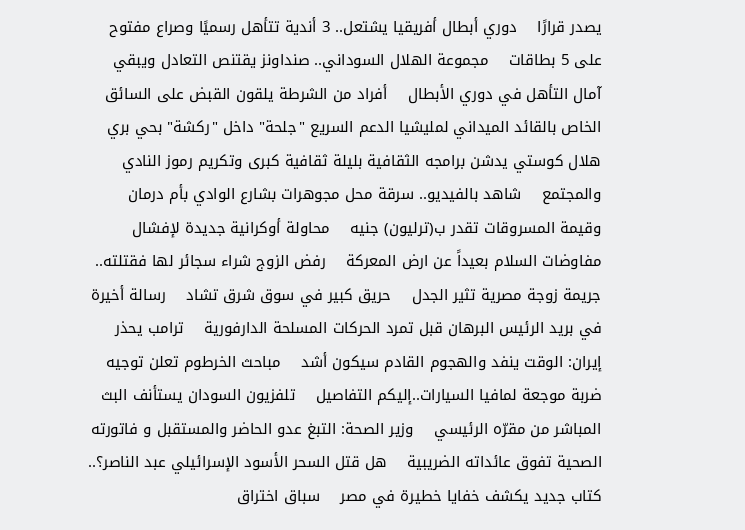يصدر قرارًا    دوري أبطال أفريقيا يشتعل.. 3 أندية تتأهل رسميًا وصراع مفتوح على 5 بطاقات    مجموعة الهلال السوداني.. صنداونز يقتنص التعادل ويبقي آمال التأهل في دوري الأبطال    أفراد من الشرطة يلقون القبض على السائق الخاص بالقائد الميداني لمليشيا الدعم السريع "جلحة" داخل "ركشة" بحي بري    هلال كوستي يدشن برامجه الثقافية بليلة ثقافية كبرى وتكريم رموز النادي والمجتمع    شاهد بالفيديو.. سرقة محل مجوهرات بشارع الوادي بأم درمان وقيمة المسروقات تقدر ب(ترليون) جنيه    محاولة أوكرانية جديدة لإفشال مفاوضات السلام بعيداً عن ارض المعركة    رفض الزوج شراء سجائر لها فقتلته.. جريمة زوجة مصرية تثير الجدل    حريق كبير في سوق شرق تشاد    رسالة أخيرة في بريد الرئيس البرهان قبل تمرد الحركات المسلحة الدارفورية    ترامب يحذر إيران: الوقت ينفد والهجوم القادم سيكون أشد    مباحث الخرطوم تعلن توجيه ضربة موجعة لمافيا السيارات..إليكم التفاصيل    تلفزيون السودان يستأنف البث المباشر من مقرّه الرئيسي    وزير الصحة: التبغ عدو الحاضر والمستقبل و فاتورته الصحية تفوق عائداته الضريبية    هل قتل السحر الأسود الإسرائيلي عبد الناصر؟.. كتاب جديد يكشف خفايا خطيرة في مصر    سباق اختراق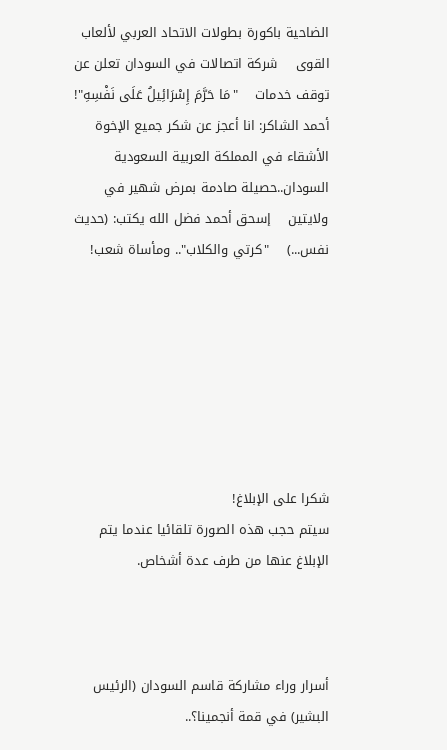الضاحية باكورة بطولات الاتحاد العربي لألعاب القوى    شركة اتصالات في السودان تعلن عن توقف خدمات    "مَا حَرَّمَ إِسْرَائِيلُ عَلَى نَفْسِهِ"!    أحمد الشاكر: انا أعجز عن شكر جميع الإخوة الأشقاء في المملكة العربية السعودية    السودان..حصيلة صادمة بمرض شهير في ولايتين    إسحق أحمد فضل الله يكتب: (حديث نفس...)    "كرتي والكلاب".. ومأساة شعب!







شكرا على الإبلاغ!
سيتم حجب هذه الصورة تلقائيا عندما يتم الإبلاغ عنها من طرف عدة أشخاص.



أسرار وراء مشاركة قاسم السودان (الرئيس البشير) في قمة أنجمينا؟..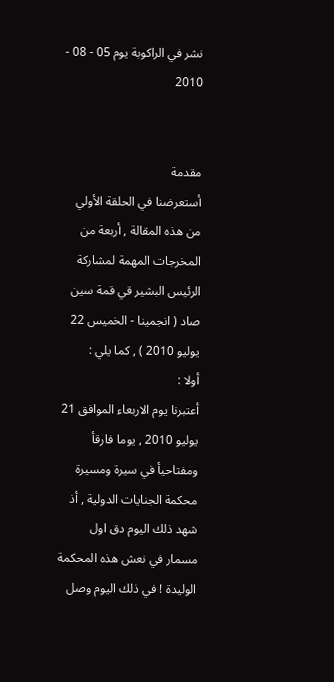نشر في الراكوبة يوم 05 - 08 - 2010


مقدمة
أستعرضنا في الحلقة الأولي من هذه المقالة , أربعة من المخرجات المهمة لمشاركة الرئيس البشير قي قمة سين صاد ( انجمينا - الخميس 22 يوليو 2010 ) , كما يلي :
أولا :
أعتبرنا يوم الاربعاء الموافق 21 يوليو 2010 , يوما فارقأ ومفتاحيأ في سيرة ومسيرة محكمة الجنايات الدولية , أذ شهد ذلك اليوم دق اول مسمار في نعش هذه المحكمة الوليدة ! في ذلك اليوم وصل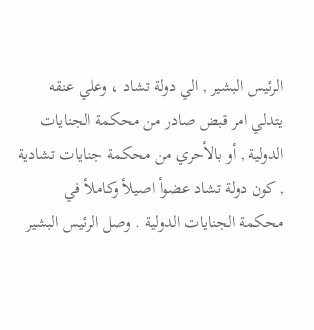الرئيس البشير , الي دولة تشاد ، وعلي عنقه يتدلي امر قبض صادر من محكمة الجنايات الدولية , أو بالأحري من محكمة جنايات تشادية , كون دولة تشاد عضوأ اصيلأ وكاملأ في محكمة الجنايات الدولية . وصل الرئيس البشير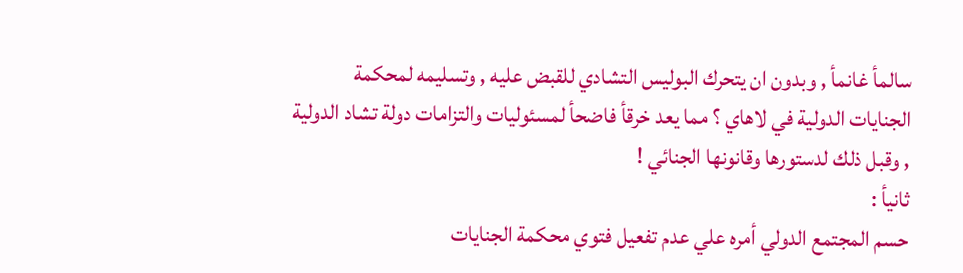سالمأ غانمأ , وبدون ان يتحرك البوليس التشادي للقبض عليه , وتسليمه لمحكمة الجنايات الدولية في لاهاي ؟ مما يعد خرقأ فاضحأ لمسئوليات والتزامات دولة تشاد الدولية , وقبل ذلك لدستورها وقانونها الجنائي !
ثانيأ :
حسم المجتمع الدولي أمره علي عدم تفعيل فتوي محكمة الجنايات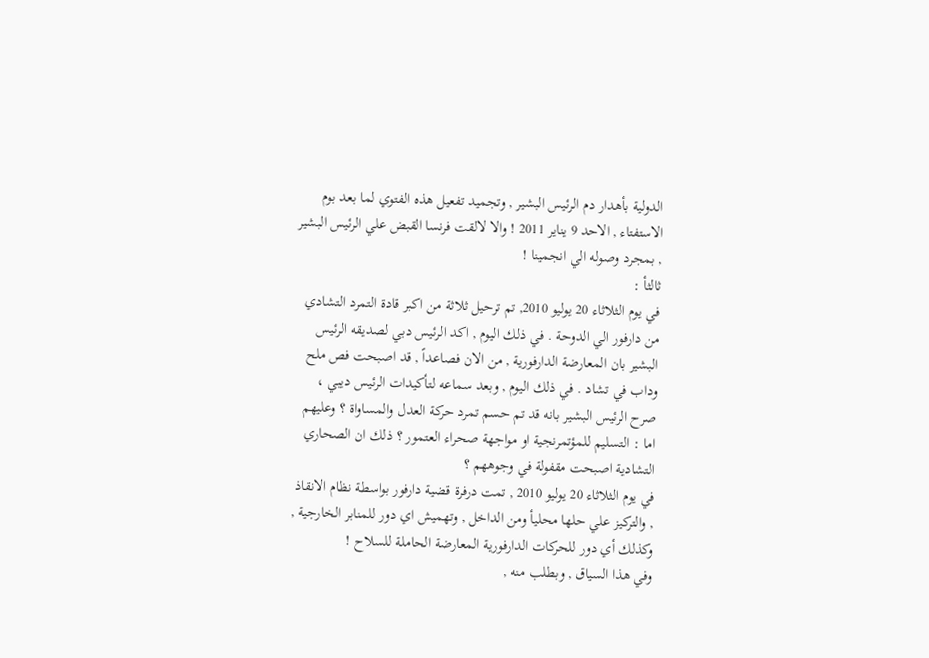الدولية بأهدار دم الرئيس البشير , وتجميد تفعيل هذه الفتوي لما بعد بوم الاستفتاء , الاحد 9 يناير 2011 ! والا لالقت فرنسا القبض علي الرئيس البشير , بمجرد وصوله الي انجمينا !
ثالثأ :
في يوم الثلاثاء 20 يوليو 2010, تم ترحيل ثلاثة من اكبر قادة التمرد التشادي من دارفور الي الدوحة . في ذلك اليوم , اكد الرئيس دبي لصديقه الرئيس البشير بان المعارضة الدارفورية , من الان فصاعداً , قد اصبحت فص ملح وداب في تشاد . في ذلك اليوم , وبعد سماعه لتأكيدات الرئيس ديبي ، صرح الرئيس البشير بانه قد تم حسم تمرد حركة العدل والمساواة ؟ وعليهم اما : التسليم للمؤتمرنجية او مواجهة صحراء العتمور ؟ ذلك ان الصحاري التشادية اصبحت مقفولة في وجوههم ؟
في يوم الثلاثاء 20 يوليو 2010 , تمت درفرة قضية دارفور بواسطة نظام الانقاذ , والتركيز علي حلها محليأ ومن الداخل , وتهميش اي دور للمنابر الخارجية , وكذلك أي دور للحركات الدارفورية المعارضة الحاملة للسلاح !
وفي هذا السياق , وبطلب منه ,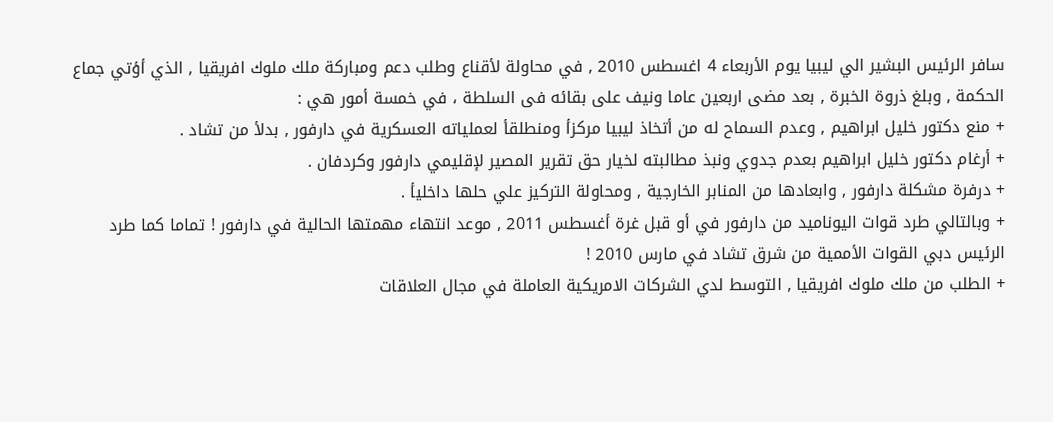سافر الرئيس البشير الي ليبيا يوم الأربعاء 4 اغسطس 2010 , في محاولة لأقناع وطلب دعم ومباركة ملك ملوك افريقيا , الذي أؤتي جماع الحكمة , وبلغ ذروة الخبرة , بعد مضى اربعين عاما ونيف على بقائه فى السلطة ، في خمسة أمور هي :
+ منع دكتور خليل ابراهيم , وعدم السماح له من أتخاذ ليبيا مركزأ ومنطلقأ لعملياته العسكرية في دارفور , بدلأ من تشاد .
+ أرغام دكتور خليل ابراهيم بعدم جدوي ونبذ مطالبته لخيار حق تقرير المصير لإقليمي دارفور وكردفان .
+ درفرة مشكلة دارفور , وابعادها من المنابر الخارجية , ومحاولة التركيز علي حلها داخليأ .
+ وبالتالي طرد قوات اليوناميد من دارفور في أو قبل غرة أغسطس 2011 , موعد انتهاء مهمتها الحالية في دارفور ! تماما كما طرد الرئيس دبي القوات الأممية من شرق تشاد في مارس 2010 !
+ الطلب من ملك ملوك افريقيا , التوسط لدي الشركات الامريكية العاملة في مجال العلاقات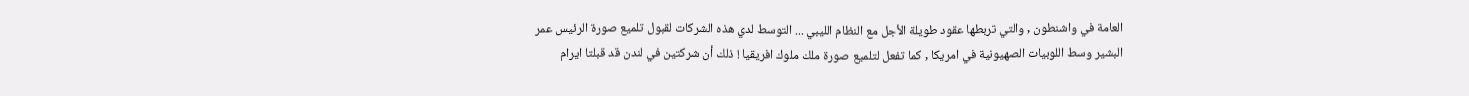العامة في واشنطون , والتي تربطها عقود طويلة الأجل مع النظام الليبي ... التوسط لدي هذه الشركات لقبول تلميع صورة الرئيس عمر البشير وسط اللوبيات الصهيونية في امريكا , كما تفعل لتلميع صورة ملك ملوك افريقيا ! ذلك أن شركتين في لندن قد قبلتا ايرام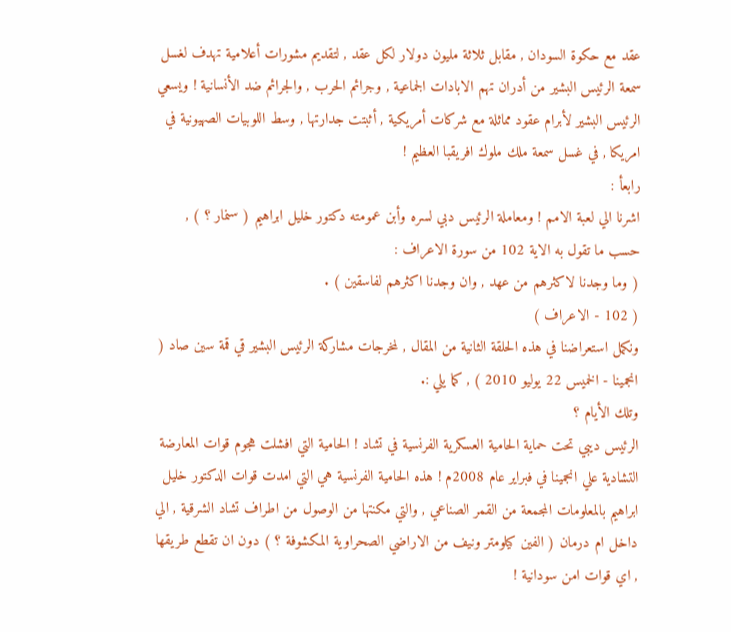عقد مع حكوة السودان , مقابل ثلاثة مليون دولار لكل عقد , لتقديم مشورات أعلامية تهدف لغسل سمعة الرئيس البشير من أدران تهم الابادات الجماعية , وجرائم الحرب , والجرائم ضد الأنسانية ! ويسعي الرئيس البشير لأبرام عقود مماثلة مع شركات أمريكية , أثبتت جدارتها , وسط اللوبيات الصهيونية في امريكا , في غسل سمعة ملك ملوك افريقبا العظيم !
رابعأ :
اشرنا الي لعبة الامم ! ومعاملة الرئيس دبي لسره وأبن عمومته دكتور خليل ابراهيم ( سنمار ؟ ) , حسب ما تقول به الاية 102 من سورة الاعراف :
( وما وجدنا لاكثرهم من عهد , وان وجدنا اكثرهم لفاسقين ) .
( 102 - الاعراف )
ونكمل استعراضنا في هذه الحلقة الثانية من المقال , لمخرجات مشاركة الرئيس البشير قي قمة سين صاد ( انجمينا - الخميس 22 يوليو 2010 ) , كما يلي :.
وتلك الأيام ؟
الرئيس ديبي تحت حماية الحامية العسكرية الفرنسية في تشاد ! الحامية التي افشلت هجوم قوات المعارضة التشادية علي انجمينا في فبراير عام 2008م ! هذه الحامية الفرنسية هي التي امدت قوات الدكتور خليل ابراهيم بالمعلومات المجمعة من القمر الصناعي , والتي مكنتها من الوصول من اطراف تشاد الشرقية , الي داخل ام درمان ( الفين كيلومتر ونيف من الاراضي الصحراوية المكشوفة ؟ ) دون ان تقطع طريقها , اي قوات امن سودانية !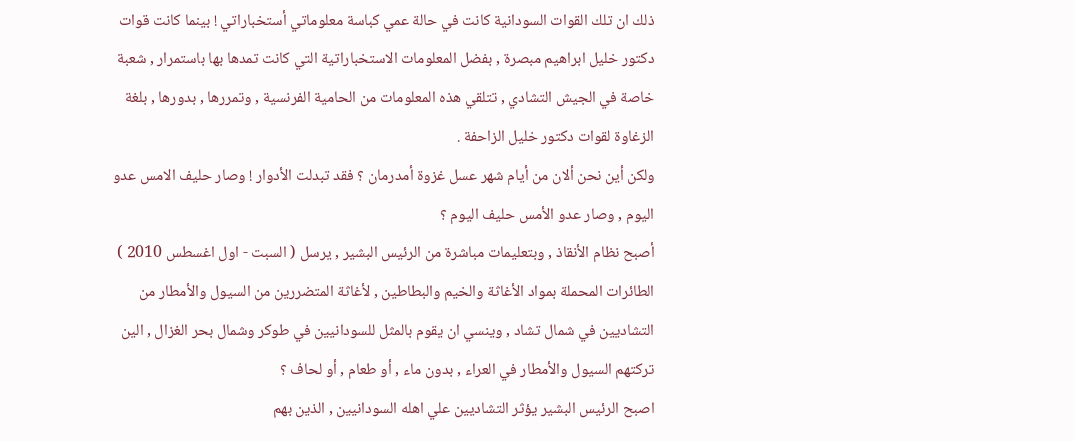ذلك ان تلك القوات السودانية كانت في حالة عمي كباسة معلوماتي أستخباراتي ! بينما كانت قوات دكتور خليل ابراهيم مبصرة , بفضل المعلومات الاستخباراتية التي كانت تمدها بها باستمرار , شعبة خاصة في الجيش التشادي , تتلقي هذه المعلومات من الحامية الفرنسية , وتمررها , بدورها , بلغة الزغاوة لقوات دكتور خليل الزاحفة .
ولكن أين نحن ألان من أيام شهر عسل غزوة أمدرمان ؟ فقد تبدلت الأدوار ! وصار حليف الامس عدو اليوم , وصار عدو الأمس حليف اليوم ؟
أصبح نظام الأنقاذ , وبتعليمات مباشرة من الرئيس البشير , يرسل ( السبت - اول اغسطس 2010 ) الطائرات المحملة بمواد الأغاثة والخيم والبطاطين , لأغاثة المتضررين من السيول والأمطار من التشاديين في شمال تشاد , وينسي ان يقوم بالمثل للسودانيين في طوكر وشمال بحر الغزال , الين تركتهم السيول والأمطار في العراء , بدون ماء , أو طعام , أو لحاف ؟
اصبح الرئيس البشير يؤثر التشاديين علي اهله السودانيين , الذين بهم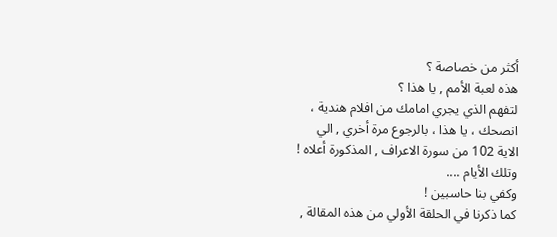أكثر من خصاصة ؟
هذه لعبة الأمم , يا هذا ؟
لتفهم الذي يجري امامك من افلام هندية ، انصحك ، يا هذا ، بالرجوع مرة أخري , الي الاية 102 من سورة الاعراف , المذكورة أعلاه !
وتلك الأيام ....
وكفي بنا حاسبين !
كما ذكرنا في الحلقة الأولي من هذه المقالة ,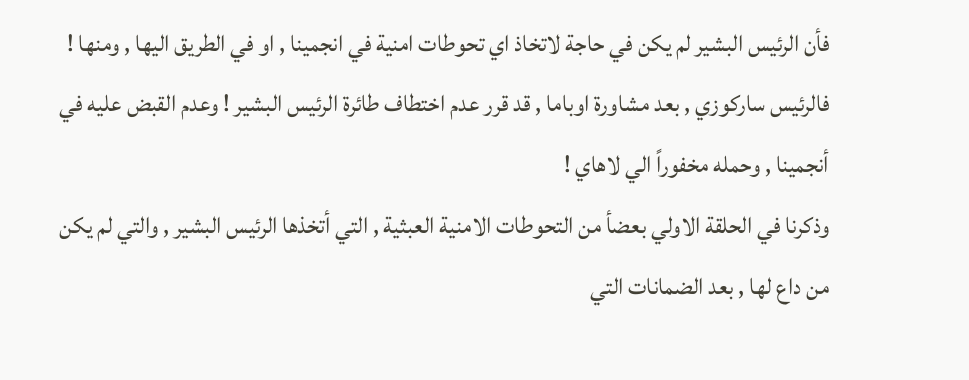فأن الرئيس البشير لم يكن في حاجة لاتخاذ اي تحوطات امنية في انجمينا , او في الطريق اليها , ومنها ! فالرئيس ساركوزي , بعد مشاورة اوباما , قد قرر عدم اختطاف طائرة الرئيس البشير ! وعدم القبض عليه في أنجمينا , وحمله مخفوراً الي لاهاي !
وذكرنا في الحلقة الاولي بعضأ من التحوطات الامنية العبثية , التي أتخذها الرئيس البشير , والتي لم يكن من داع لها , بعد الضمانات التي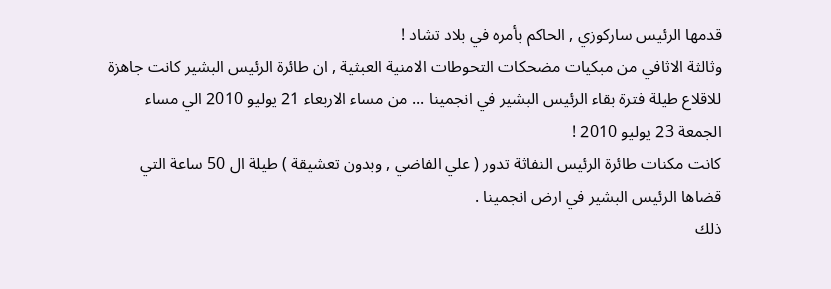قدمها الرئيس ساركوزي , الحاكم بأمره في بلاد تشاد !
وثالثة الاثافي من مبكيات مضحكات التحوطات الامنية العبثية , ان طائرة الرئيس البشير كانت جاهزة للاقلاع طيلة فترة بقاء الرئيس البشير في انجمينا ... من مساء الاربعاء 21 يوليو 2010 الي مساء الجمعة 23 يوليو 2010 !
كانت مكنات طائرة الرئيس النفاثة تدور ( علي الفاضي , وبدون تعشيقة ) طيلة ال 50 ساعة التي قضاها الرئيس البشير في ارض انجمينا .
ذلك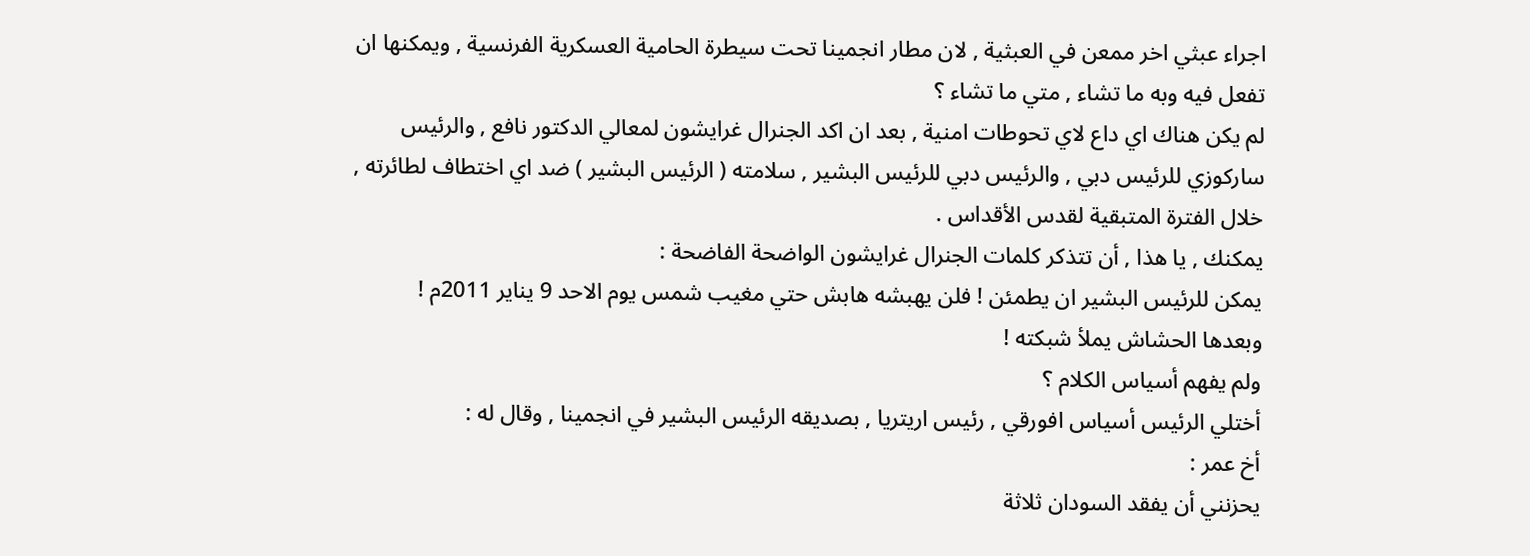اجراء عبثي اخر ممعن في العبثية , لان مطار انجمينا تحت سيطرة الحامية العسكرية الفرنسية , ويمكنها ان تفعل فيه وبه ما تشاء , متي ما تشاء ؟
لم يكن هناك اي داع لاي تحوطات امنية , بعد ان اكد الجنرال غرايشون لمعالي الدكتور نافع , والرئيس ساركوزي للرئيس دبي , والرئيس دبي للرئيس البشير , سلامته ( الرئيس البشير ) ضد اي اختطاف لطائرته , خلال الفترة المتبقية لقدس الأقداس .
يمكنك , يا هذا , أن تتذكر كلمات الجنرال غرايشون الواضحة الفاضحة :
يمكن للرئيس البشير ان يطمئن ! فلن يهبشه هابش حتي مغيب شمس يوم الاحد 9 يناير 2011م !
وبعدها الحشاش يملأ شبكته !
ولم يفهم أسياس الكلام ؟
أختلي الرئيس أسياس افورقي , رئيس اريتريا , بصديقه الرئيس البشير في انجمينا , وقال له :
أخ عمر :
يحزنني أن يفقد السودان ثلاثة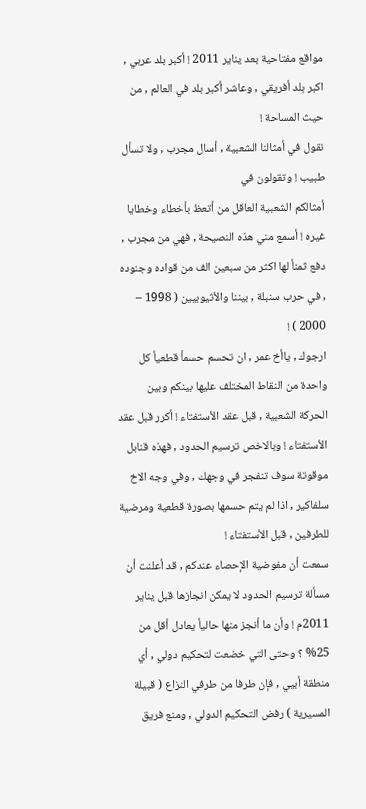مواقع مفتاحية بعد يناير 2011 ! أكبر بلد عربي , اكبر بلد أفريقي , وعاشر أكبر بلد في العالم , من حيث المساحة !
نقول في أمثالنا الشعبية , أسال مجرب , ولا تسأل طبيب ! وتقولون في
أمثالكم الشعبية العاقل من أتعظ بأخطاء وخطايا غيره ! أسمع مني هذه النصيحة , فهي من مجرب , دفع ثمنأ لها اكثر من سبعين الف من قواده وجنوده , في حرب سنبلة , بيننا والأثيوبيين ( 1998 – 2000 ) !
ارجوك , ياأخ عمر , ان تحسم حسمأ قطعيأ كل واحدة من النقاط المختلف عليها بينكم وبين الحركة الشعبية , قبل عقد الأستفتاء ! أكرر قبل عقد الأستفتاء ! وبالاخص ترسيم الحدود , فهذه قنابل موقوتة سوف تنفجر في وجهك , وفي وجه الاخ سلفاكير , اذا لم يتم حسمها بصورة قطعية ومرضية للطرفين , قبل الأستفتاء !
سمعت أن مفوضية الإحصاء عندكم , قد أعلنت أن مسألة ترسيم الحدود لا يمكن انجازها قبل يناير 2011م ! وأن ما أنجز منها حاليأ يعادل أقل من 25% ؟ وحتى التي خضعت لتحكيم دولي , أي منطقة أبيي , فإن طرفا من طرفي النزاع ( قبيلة المسيرية ) رفض التحكيم الدولي , ومنع فريق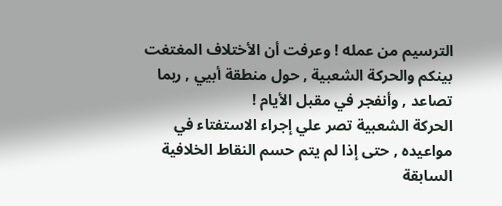الترسيم من عمله ! وعرفت أن الأختلاف المغتغت بينكم والحركة الشعبية , حول منطقة أبيي , ربما تصاعد , وأنفجر في مقبل الأيام !
الحركة الشعبية تصر علي إجراء الاستفتاء في مواعيده , حتى إذا لم يتم حسم النقاط الخلافية السابقة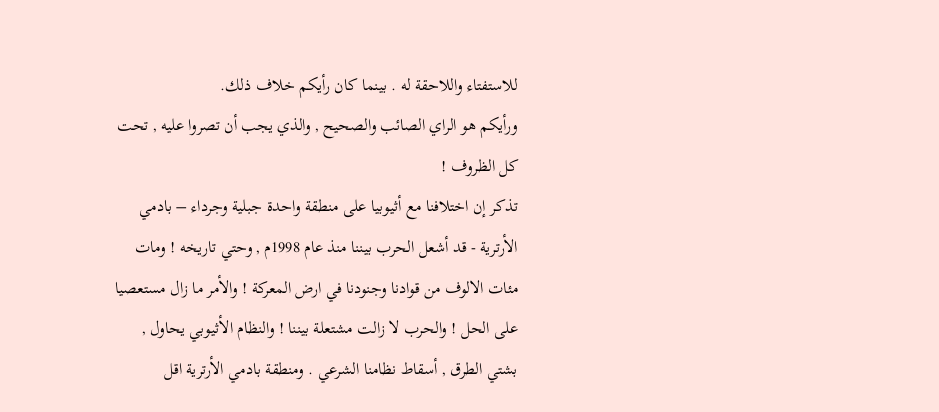للاستفتاء واللاحقة له . بينما كان رأيكم خلاف ذلك.
ورأيكم هو الراي الصائب والصحيح , والذي يجب أن تصروا عليه , تحت كل الظروف !
تذكر إن اختلافنا مع أثيوبيا على منطقة واحدة جبلية وجرداء – بادمي الأرترية - قد أشعل الحرب بيننا منذ عام 1998م , وحتي تاريخه ! ومات مئات الالوف من قوادنا وجنودنا في ارض المعركة ! والأمر ما زال مستعصيا على الحل ! والحرب لا زالت مشتعلة بيننا ! والنظام الأثيوبي يحاول , بشتي الطرق , أسقاط نظامنا الشرعي . ومنطقة بادمي الأرترية اقل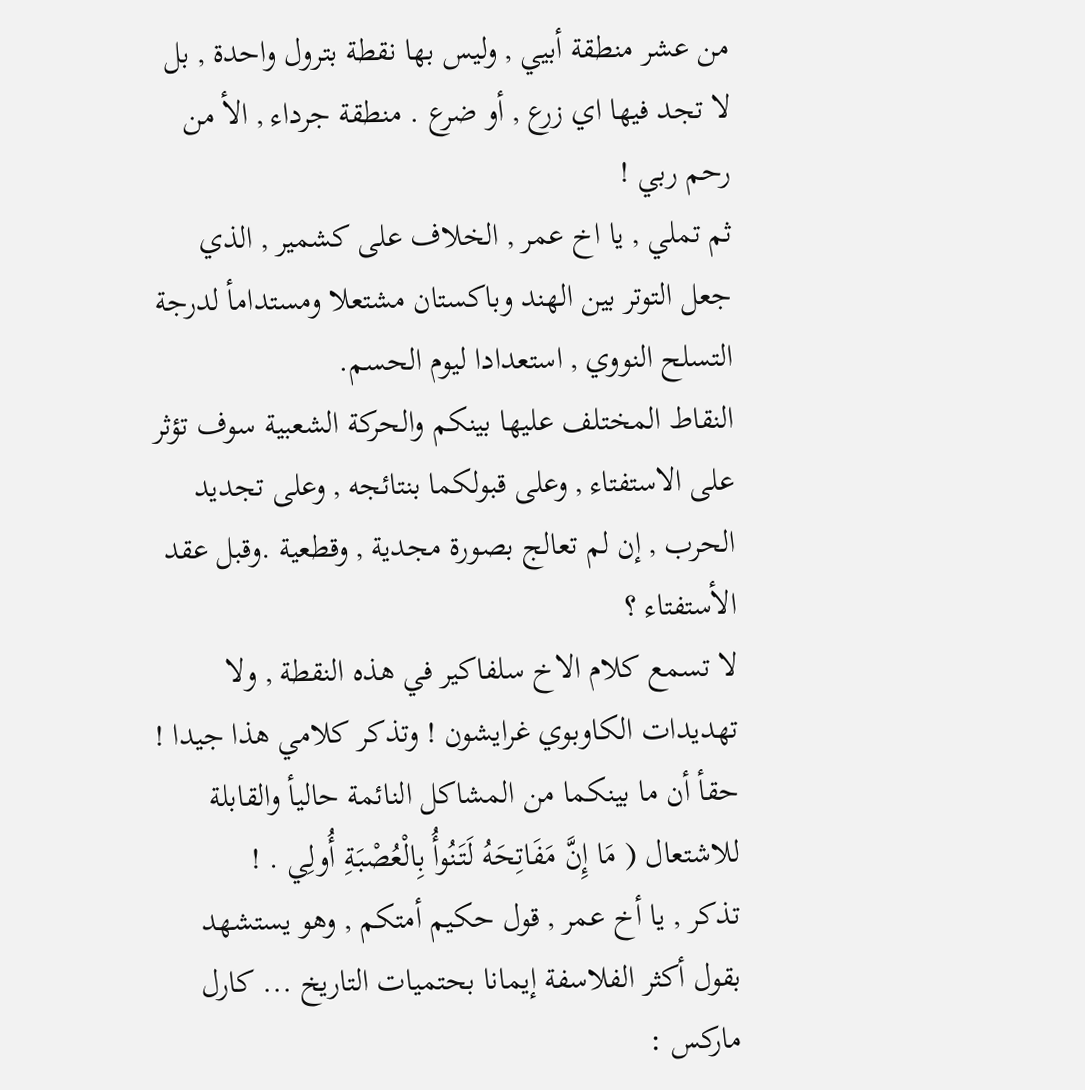من عشر منطقة أبيي , وليس بها نقطة بترول واحدة , بل لا تجد فيها اي زرع , أو ضرع . منطقة جرداء , الأ من رحم ربي !
ثم تملي , يا اخ عمر , الخلاف على كشمير , الذي جعل التوتر بين الهند وباكستان مشتعلا ومستدامأ لدرجة التسلح النووي , استعدادا ليوم الحسم.
النقاط المختلف عليها بينكم والحركة الشعبية سوف تؤثر على الاستفتاء , وعلى قبولكما بنتائجه , وعلى تجديد الحرب , إن لم تعالج بصورة مجدية , وقطعية .وقبل عقد الأستفتاء ؟
لا تسمع كلام الاخ سلفاكير في هذه النقطة , ولا تهديدات الكاوبوي غرايشون ! وتذكر كلامي هذا جيدا !
حقأ أن ما بينكما من المشاكل النائمة حاليأ والقابلة للاشتعال ( مَا إِنَّ مَفَاتِحَهُ لَتَنُوأُ بِالْعُصْبَةِ أُولِي . !
تذكر , يا أخ عمر , قول حكيم أمتكم , وهو يستشهد بقول أكثر الفلاسفة إيمانا بحتميات التاريخ ... كارل ماركس :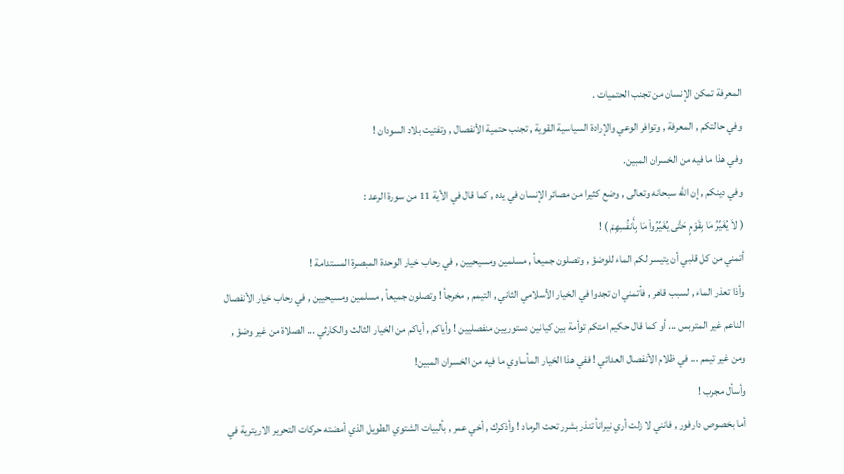المعرفة تمكن الإنسان من تجنب الحتميات .
وفي حالتكم , المعرفة , وتوافر الوعي والإرادة السياسية القوية , تجنب حتمية الأنفصال , وتفتيت بلاد السودان !
وفي هذا ما فيه من الخسران المبين.
وفي دينكم , إن الله سبحانه وتعالى , وضع كثيرا من مصائر الإنسان في يده , كما قال في الأية 11 من سورة الرعد :
( لاَ يُغَيِّرُ مَا بِقَوْمٍ حَتَّى يُغَيِّرُواْ مَا بِأَنفُسِهِمْ ) !
أتمني من كل قلبي أن يتيسر لكم الماء للوضؤ , وتصلون جميعأ , مسلمين ومسيحيين , في رحاب خيار الوحدة المبصرة المستدامة !
وأذا تعذر الماء , لسبب قاهر , فأتمني ان تجدوا في الخيار الأسلامي الثاني , التيمم , مخرجأ ! وتصلون جميعأ , مسلمين ومسيحيين , في رحاب خيار الأنفصال الناعم غير المتربس ... أو كما قال حكيم امتكم توأمة بين كيانين دستوريين منفصليين ! وأياكم , أياكم من الخيار الثالث والكارثي ... الصلاة من غير وضؤ , ومن غير تيمم ... في ظلام الأنفصال العدائي ! ففي هذا الخيار المأساوي ما فيه من الخسران المبين!
وأسأل مجرب !
أما بخصوص دارفور , فانني لا زلت أري نيرانأ تنذر بشرر تحت الرماد ! وأذكرك , أخي عمر , بألبيات الشتوي الطويل الذي أمضته حركات التحرير الاريترية في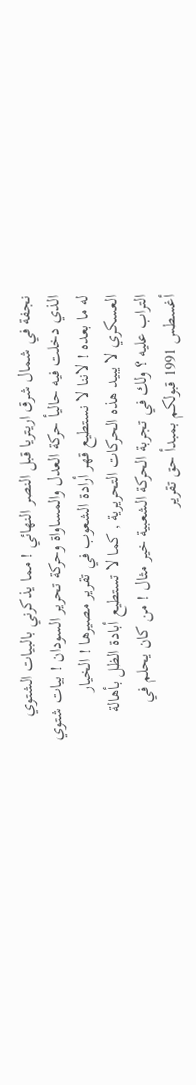نجفة في شمال شرق اريتريا قبل النصر النهائي ! مما يذكرني بالبيات الشتوي الذي دخلت فيه حاليأ حركة العدل والمساواة وحركة تحرير السودان ! بيات شتوي له ما بعده ! لاننا لا نستطيع قهر أرادة الشعوب في تقرير مصيرها ! الخيار العسكري لا يبيد هذه الحركات التحريرية , كما لا تستطيع أبادة الظل بأهالة التراب عليه ؟ ولك في تجربة الحركة الشعبية خير مثال ! من كان يحلم في أغسطس 1991 قبولكم بمبدأ حق تقرير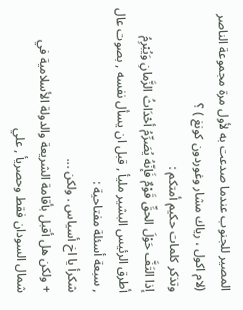المصير للجنوب عندما صدعت به لأول مرة مجموعة الناصر (لام اكول ، رياك مشار وغوردون كونغ ) ؟
وتذكر كلمات حكيم أمتكم :
إذا التَفَّ حَوْلَ الحقِّ قَوْمٌ فَإنّهُ يُصَرِّمُ أحْدَاثُ الزَّمانِ وَيُبْرِمُ
أطرق الرئيس البشير مليأ , قبل ان يسأل نفسه , بصوت عال , سبعة أسئلة مفتاحية :
شكرأ يا اخ أسياس . ولكن ...
+ ولكن هل أقبل بأقامة الشريعة والدولة الأسلامية في شمال السودان فقط وحصريأ , علي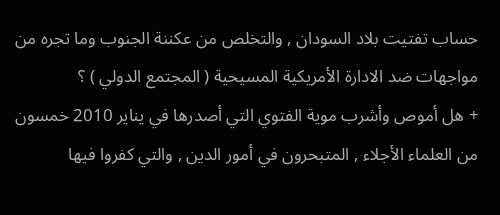حساب تفتيت بلاد السودان , والتخلص من عكننة الجنوب وما تجره من مواجهات ضد الادارة الأمريكية المسيحية ( المجتمع الدولي ) ؟
+ هل أموص وأشرب موية الفتوي التي أصدرها في يناير 2010 خمسون من العلماء الأجلاء , المتبحرون في أمور الدين , والتي كفروا فيها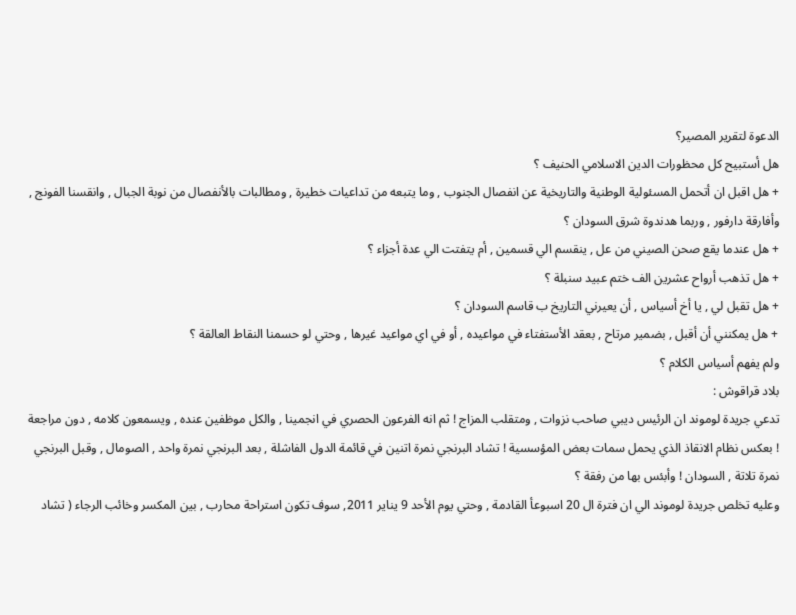الدعوة لتقرير المصير؟
هل أستبيح كل محظورات الدين الاسلامي الحنيف ؟
+ هل اقبل ان أتحمل المسئولية الوطنية والتاريخية عن انفصال الجنوب , وما يتبعه من تداعيات خطيرة , ومطالبات بالأنفصال من نوبة الجبال , وانقسنا الفونج , وأفارقة دارفور , وربما هدندوة شرق السودان ؟
+ هل عندما يقع صحن الصيني من عل , ينقسم الي قسمين , أم يتفتت الي عدة أجزاء ؟
+ هل تذهب أرواح عشرين الف ختم عبيد سنبلة ؟
+ هل تقبل لي , يا أخ أسياس , أن يعيرني التاريخ ب قاسم السودان ؟
+ هل يمكنني أن أقبل , بضمير مرتاح , بعقد الأستفتاء في مواعيده , أو في اي مواعيد غيرها , وحتي لو حسمنا النقاط العالقة ؟
ولم يفهم أسياس الكلام ؟
بلاد قراقوش :
تدعي جريدة لوموند ان الرئيس ديبي صاحب نزوات , ومتقلب المزاج ! ثم انه الفرعون الحصري في انجمينا , والكل موظفين عنده , ويسمعون كلامه , دون مراجعة ! بعكس نظام الانقاذ الذي يحمل سمات بعض المؤسسية ! تشاد البرنجي نمرة اتنين في قائمة الدول الفاشلة , بعد البرنجي نمرة واحد , الصومال , وقبل البرنجي نمرة تلاتة , السودان ! وأبئس بها من رفقة ؟
وعليه تخلص جريدة لوموند الي ان فترة ال 20 اسبوعأ القادمة , وحتي يوم الأحد 9 يناير 2011, سوف تكون استراحة محارب , بين المكسر وخائب الرجاء ( تشاد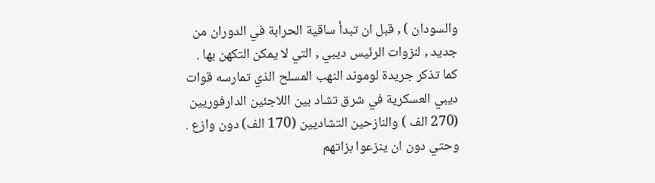والسودان ) , قبل ان تبدأ ساقية الحرابة في الدوران من جديد , لنزوات الرئيس ديبي , التي لا يمكن التكهن بها .
كما تذكر جريدة لوموند النهب المسلح الذي تمارسه قوات ديبي العسكرية في شرق تشاد بين اللاجئين الدارفوريين (270 الف ) والنازحين التشاديين (170 الف) دون وازع . وحتي دون ان ينزعوا بزاتهم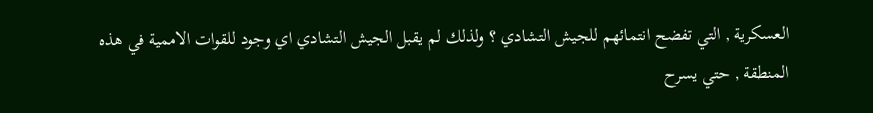العسكرية , التي تفضح انتمائهم للجيش التشادي ؟ ولذلك لم يقبل الجيش التشادي اي وجود للقوات الاممية في هذه المنطقة , حتي يسرح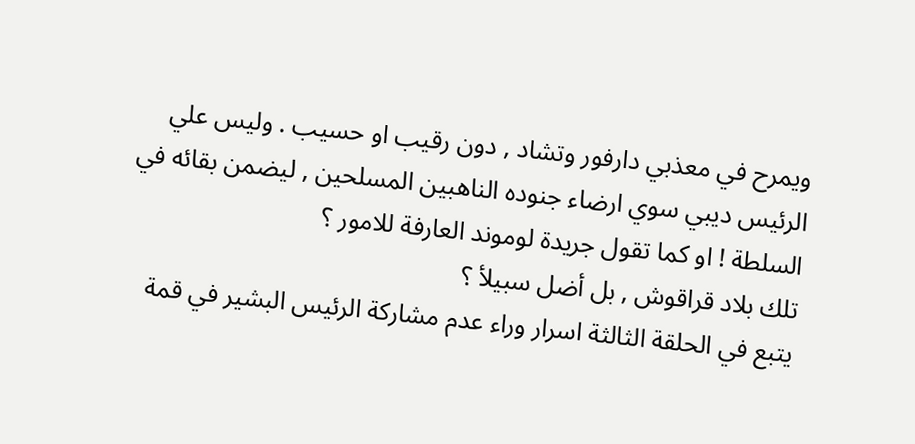ويمرح في معذبي دارفور وتشاد , دون رقيب او حسيب . وليس علي الرئيس ديبي سوي ارضاء جنوده الناهبين المسلحين , ليضمن بقائه في السلطة ! او كما تقول جريدة لوموند العارفة للامور ؟
تلك بلاد قراقوش , بل أضل سبيلأ ؟
يتبع في الحلقة الثالثة اسرار وراء عدم مشاركة الرئيس البشير في قمة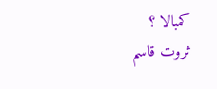كمبالا ؟
ثروت قاسم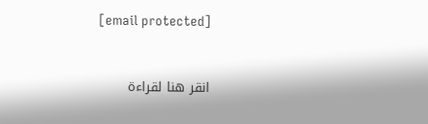[email protected]


انقر هنا لقراءة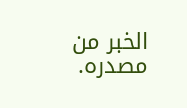الخبر من مصدره.